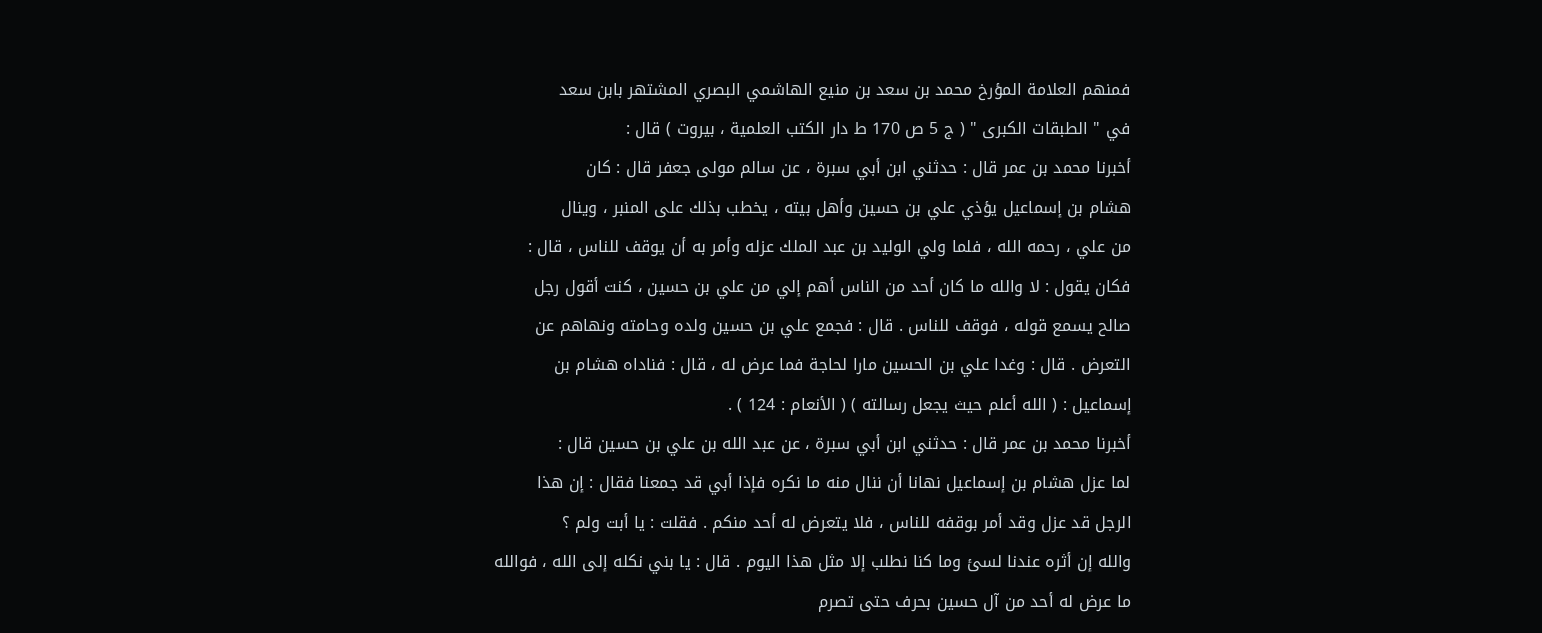فمنهم العلامة المؤرخ محمد بن سعد بن منيع الهاشمي البصري المشتهر بابن سعد
في " الطبقات الكبرى " ( ج 5 ص 170 ط دار الكتب العلمية ، بيروت ) قال :
أخبرنا محمد بن عمر قال : حدثني ابن أبي سبرة ، عن سالم مولى جعفر قال : كان
هشام بن إسماعيل يؤذي علي بن حسين وأهل بيته ، يخطب بذلك على المنبر ، وينال
من علي ، رحمه الله ، فلما ولي الوليد بن عبد الملك عزله وأمر به أن يوقف للناس ، قال :
فكان يقول : لا والله ما كان أحد من الناس أهم إلي من علي بن حسين ، كنت أقول رجل
صالح يسمع قوله ، فوقف للناس . قال : فجمع علي بن حسين ولده وحامته ونهاهم عن
التعرض . قال : وغدا علي بن الحسين مارا لحاجة فما عرض له ، قال : فناداه هشام بن
إسماعيل : ( الله أعلم حيث يجعل رسالته ) ( الأنعام : 124 ) .
أخبرنا محمد بن عمر قال : حدثني ابن أبي سبرة ، عن عبد الله بن علي بن حسين قال :
لما عزل هشام بن إسماعيل نهانا أن ننال منه ما نكره فإذا أبي قد جمعنا فقال : إن هذا
الرجل قد عزل وقد أمر بوقفه للناس ، فلا يتعرض له أحد منكم . فقلت : يا أبت ولم ؟
والله إن أثره عندنا لسئ وما كنا نطلب إلا مثل هذا اليوم . قال : يا بني نكله إلى الله ، فوالله
ما عرض له أحد من آل حسين بحرف حتى تصرم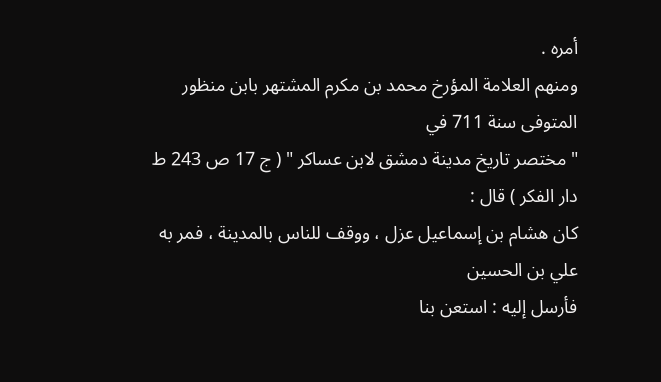أمره .
ومنهم العلامة المؤرخ محمد بن مكرم المشتهر بابن منظور المتوفى سنة 711 في
" مختصر تاريخ مدينة دمشق لابن عساكر " ( ج 17 ص 243 ط دار الفكر ) قال :
كان هشام بن إسماعيل عزل ، ووقف للناس بالمدينة ، فمر به علي بن الحسين
فأرسل إليه : استعن بنا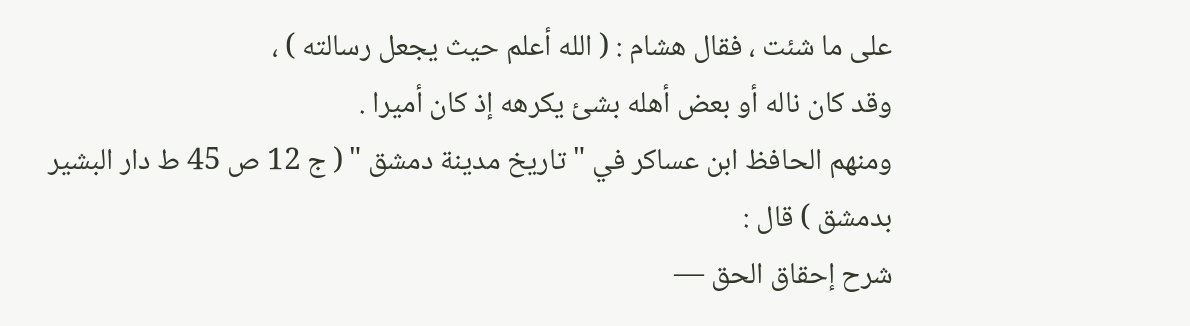على ما شئت ، فقال هشام : ( الله أعلم حيث يجعل رسالته ) ،
وقد كان ناله أو بعض أهله بشئ يكرهه إذ كان أميرا .
ومنهم الحافظ ابن عساكر في " تاريخ مدينة دمشق " ( ج 12 ص 45 ط دار البشير
بدمشق ) قال :
شرح إحقاق الحق —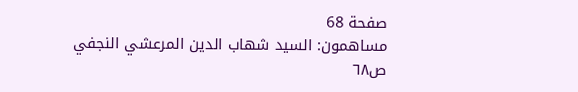صفحة 68
مساهمون: السيد شهاب الدين المرعشي النجفي
ص٦٨